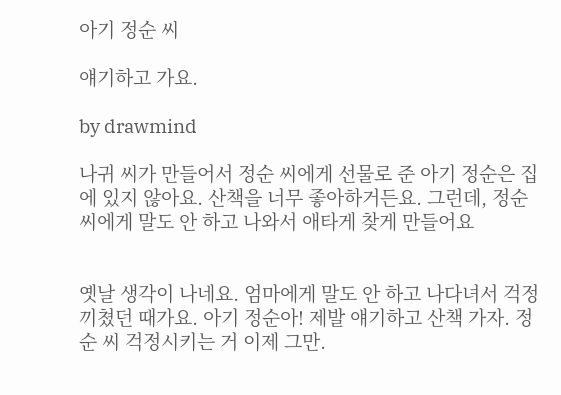아기 정순 씨

얘기하고 가요.

by drawmind

나귀 씨가 만들어서 정순 씨에게 선물로 준 아기 정순은 집에 있지 않아요. 산책을 너무 좋아하거든요. 그런데, 정순 씨에게 말도 안 하고 나와서 애타게 찾게 만들어요


옛날 생각이 나네요. 엄마에게 말도 안 하고 나다녀서 걱정 끼쳤던 때가요. 아기 정순아! 제발 얘기하고 산책 가자. 정순 씨 걱정시키는 거 이제 그만.